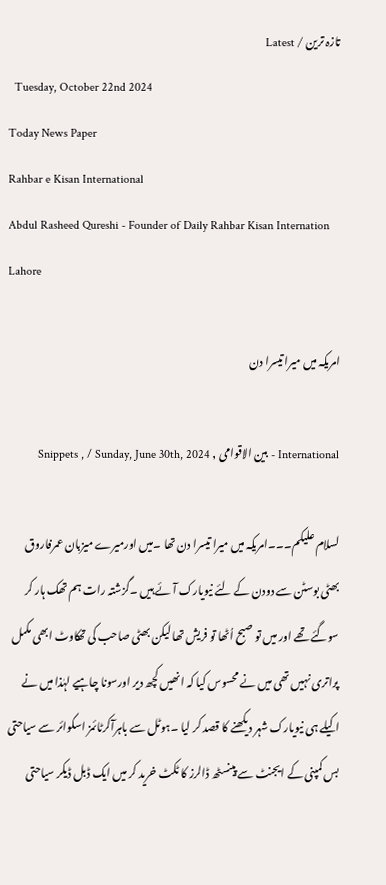تازہ ترین / Latest
  Tuesday, October 22nd 2024
Today News Paper
Rahbar e Kisan International
Abdul Rasheed Qureshi - Founder of Daily Rahbar Kisan Internation Lahore

امریکہ میں میرا تیسرا دن

International - بین الاقوامی , Snippets , / Sunday, June 30th, 2024

لسلام علیکم۔۔۔امریکہ میں میرا تیسرا دن تھا ۔میں اورمیرے میزبان عمرفاروق بھٹی بوسٹن سے دودن کے لئے نیویارک آئے ہیں ۔گزشتہ رات ہم تھک ہار کر سوگئے تھے اور میں تو صبح اُٹھا تو فریش تھا لیکن بھٹی صاحب کی تھکاوٹ ابھی مکمل پراتری نہیں تھی میں نے محسوس کیا کہ انھیں کچھ دیر اورسونا چاہیے لہٰذا میں نے اکیلے ہی نیویارک شہر دیکھنے کا قصد کر لیا ۔ہوٹل سے باہرآکرٹائمز اسکوائر سے سیاحتی بس کمپنی کے ایجنٹ سے پینسٹھ ڈالرز کا ٹکٹ خرید کر میں ایک ڈبل ڈیکر سیاحتی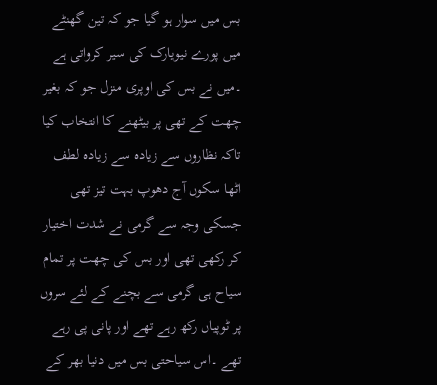بس میں سوار ہو گیا جو کہ تین گھنٹے میں پورے نیویارک کی سیر کرواتی ہے ۔میں نے بس کی اوپری منزل جو کہ بغیر چھت کے تھی پر بیٹھنے کا انتخاب کیا تاکہ نظاروں سے زیادہ سے زیادہ لطف اٹھا سکوں آج دھوپ بہت تیز تھی جسکی وجہ سے گرمی نے شدت اختیار کر رکھی تھی اور بس کی چھت پر تمام سیاح ہی گرمی سے بچنے کے لئے سروں پر ٹوپیاں رکھ رہے تھے اور پانی پی رہے تھے ۔اس سیاحتی بس میں دنیا بھر کے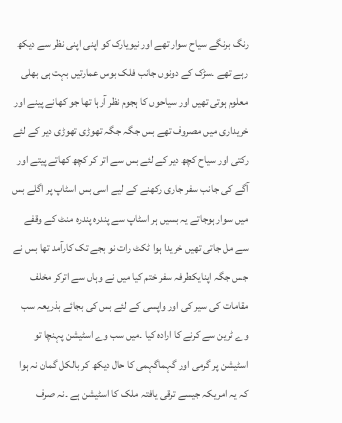رنگ برنگے سیاح سوار تھے اور نیویارک کو اپنی اپنی نظر سے دیکھ رہے تھے ۔سڑک کے دونوں جانب فلک بوس عمارتیں بہت ہی بھلی معلوم ہوتی تھیں اور سیاحوں کا ہجوم نظر آرہا تھا جو کھانے پینے اور خریداری میں مصروف تھے بس جگہ جگہ تھوڑی تھوڑی دیر کے لئے رکتی اور سیاح کچھ دیر کے لئے بس سے اتر کر کچھ کھاتے پیتے اور آگے کی جانب سفر جاری رکھنے کے لیے اسی بس اسٹاپ پر اگلے بس میں سوار ہوجاتے یہ بسیں ہر اسٹاپ سے پندرہ پندرہ منٹ کے وقفے سے مل جاتی تھیں خریدا ہوا ٹکٹ رات نو بجے تک کارآمد تھا بس نے جس جگہ اپنایکطرفہ سفر ختم کیا میں نے وہاں سے اترکر مخلف مقامات کی سیر کی اور واپسی کے لئے بس کی بجائے بذریعہ سب وے ٹرین سے کرنے کا ارادہ کیا ۔میں سب وے اسٹیشن پہنچا تو اسٹیشن پر گرمی اور گہماگہمی کا حال دیکھ کر بالکل گمان نہ ہوا کہ یہ امریکہ جیسے ترقی یافتہ ملک کا اسٹیشن ہے ۔نہ صرف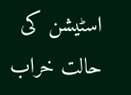اسٹیشن کی حالت خراب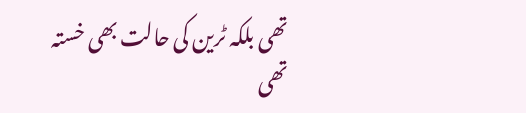تھی بلکہ ٹرین کی حالت بھی خستہ تھی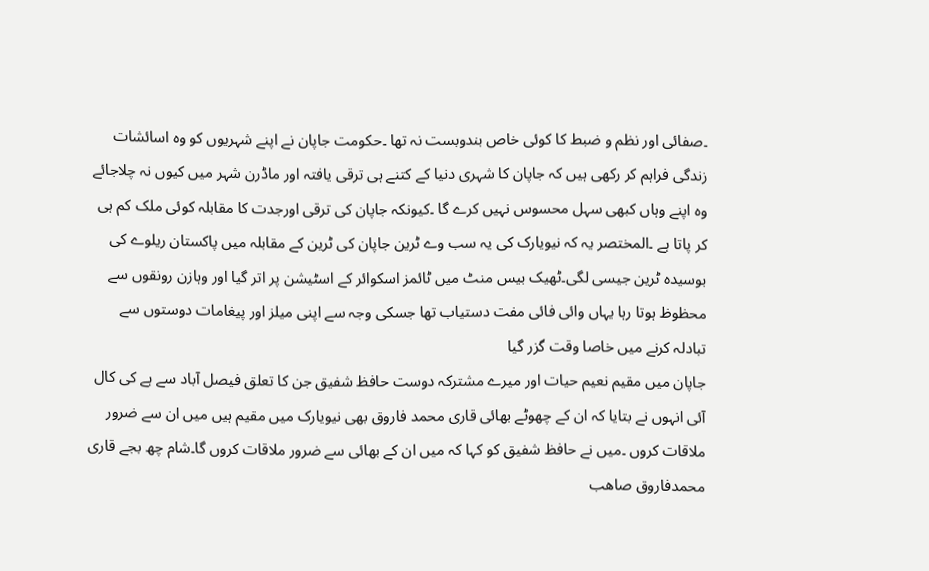۔صفائی اور نظم و ضبط کا کوئی خاص بندوبست نہ تھا ۔حکومت جاپان نے اپنے شہریوں کو وہ اسائشات زندگی فراہم کر رکھی ہیں کہ جاپان کا شہری دنیا کے کتنے ہی ترقی یافتہ اور ماڈرن شہر میں کیوں نہ چلاجائے وہ اپنے وہاں کبھی سہل محسوس نہیں کرے گا ۔کیونکہ جاپان کی ترقی اورجدت کا مقابلہ کوئی ملک کم ہی کر پاتا ہے ۔المختصر یہ کہ نیویارک کی یہ سب وے ٹرین جاپان کی ٹرین کے مقابلہ میں پاکستان ریلوے کی بوسیدہ ٹرین جیسی لگی۔ٹھیک بیس منٹ میں ٹائمز اسکوائر کے اسٹیشن پر اتر گیا اور وہازن رونقوں سے محظوظ ہوتا رہا یہاں وائی فائی مفت دستیاب تھا جسکی وجہ سے اپنی میلز اور پیغامات دوستوں سے تبادلہ کرنے میں خاصا وقت گزر گیا
جاپان میں مقیم نعیم حیات اور میرے مشترکہ دوست حافظ شفیق جن کا تعلق فیصل آباد سے ہے کی کال آئی انہوں نے بتایا کہ ان کے چھوٹے بھائی قاری محمد فاروق بھی نیویارک میں مقیم ہیں میں ان سے ضرور ملاقات کروں ۔میں نے حافظ شفیق کو کہا کہ میں ان کے بھائی سے ضرور ملاقات کروں گا۔شام چھ بجے قاری محمدفاروق صاھب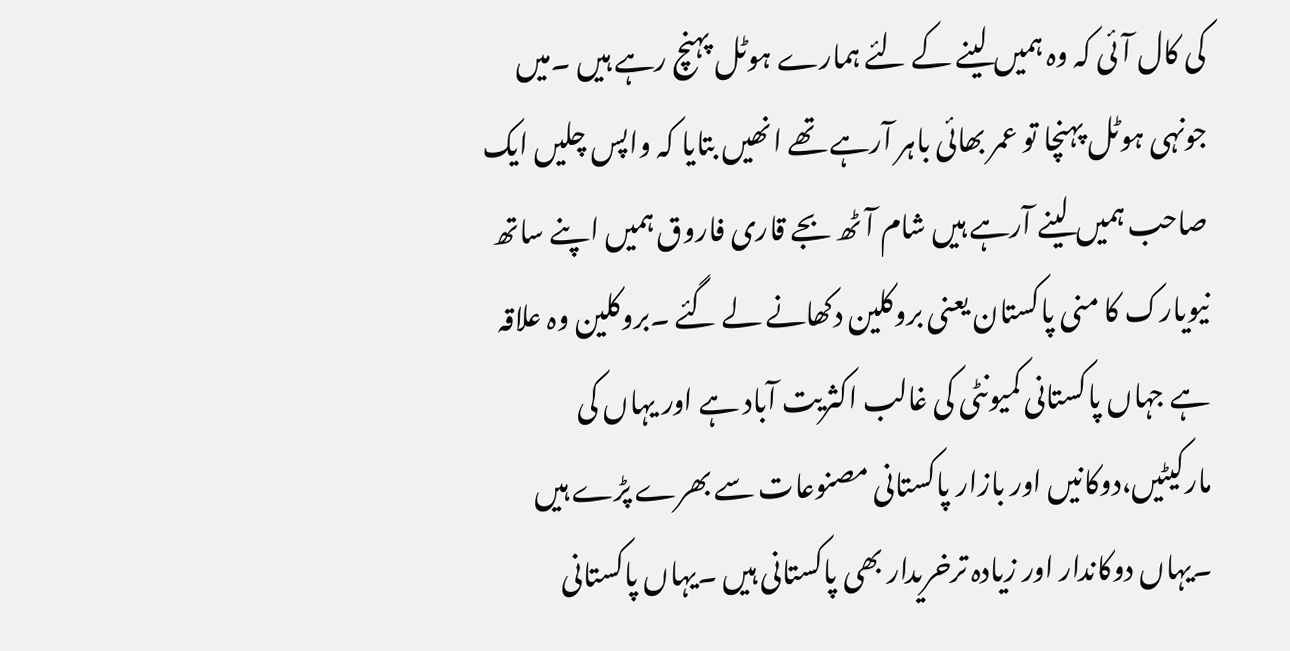کی کال آئی کہ وہ ہمیں لینے کے لئے ہمارے ہوٹل پہنچ رہے ہیں ۔میں جونہی ہوٹل پہنچا تو عمر بھائی باہر آرہے تھے انھیں بتایا کہ واپس چلیں ایک صاحب ہمیں لینے آرہے ہیں شام آٹھ بجے قاری فاروق ہمیں اپنے ساتھ نیویارک کا منی پاکستان یعنی بروکلین دکھانے لے گئے ۔بروکلین وہ علاقہ ہے جہاں پاکستانی کمیونٹی کی غالب اکثریت آباد ہے اور یہاں کی مارکیٹیں،دوکانیں اور بازار پاکستانی مصنوعات سے بھرے پڑے ہیں ۔یہاں دوکاندار اور زیادہ ترخریدار بھی پاکستانی ہیں ۔یہاں پاکستانی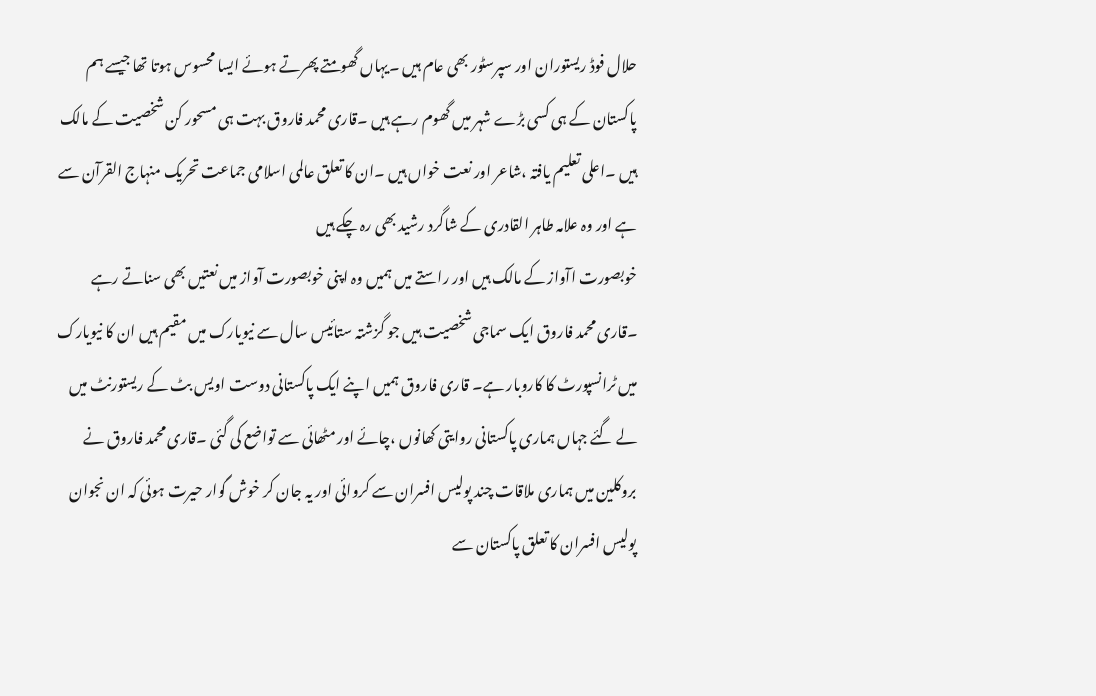حلال فوڈ ریستوران اور سپرسٹور بھی عام ہیں ۔یہاں گھومتے پھرتے ہوئے ایسا محسوس ہوتا تھا جیسے ہم پاکستان کے ہی کسی بڑے شہر میں گھوم رہے ہیں ۔قاری محمد فاروق بہت ہی مسحور کن شخصیت کے مالک ہیں ۔اعلی تعلیم یافتہ ،شاعر اور نعت خواں ہیں ۔ان کا تعلق عالمی اسلامی جماعت تحریک منہاج القرآن سے ہے اور وہ علامہ طاہر القادری کے شاگرد رشید بھی رہ چکے ہیں
خوبصورت اآواز کے مالک ہیں اور راستے میں ہمیں وہ اپنی خوبصورت آواز میں نعتیں بھی سناتے رہے ۔قاری محمد فاروق ایک سماجی شخصیت ہیں جو گزشتہ ستائیس سال سے نیویارک میں مقیم ہیں ان کا نیویارک میں ٹرانسپورٹ کا کاروبار ہے۔ قاری فاروق ہمیں اپنے ایک پاکستانی دوست اویس بٹ کے ریستورنٹ میں لے گئے جہاں ہماری پاکستانی روایتی کھانوں ،چائے اور مٹھائی سے تواضع کی گئی ۔قاری محمد فاروق نے بروکلین میں ہماری ملاقات چند پولیس افسران سے کروائی اور یہ جان کر خوش گوار حیرت ہوئی کہ ان نجوان پولیس افسران کا تعلق پاکستان سے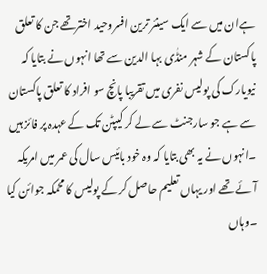ہےان میں سے ایک سینئر ترین افسروحید اخترتھے جن کا تعلق پاکستان کے شہر منڈٰی بہا الدین سے تھا انہوں نے بتایا کہ نیویارک کی پولیس نفری میں تقریبا پانچ سو افراد کا تعلق پاکستان سے ہے جو سارجنٹ سے لے کر کیپٹن تک کے عہدہ پر فائز ہیں ۔انہوں نے یہ بھی بتایا کہ وہ خود بائیس سال کی عمر میں امریکہ آئے تھے اور یہاں تعلیم حاصل کر کے پولیس کا محمکہ جوائن کیا ۔وہاں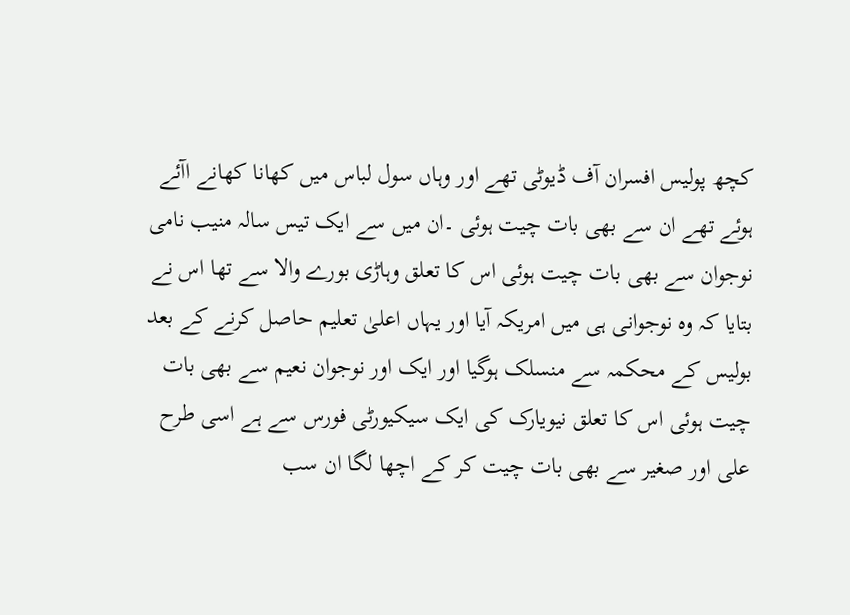کچھ پولیس افسران آف ڈیوٹی تھے اور وہاں سول لباس میں کھانا کھانے اآئے ہوئے تھے ان سے بھی بات چیت ہوئی ۔ان میں سے ایک تیس سالہ منیب نامی نوجوان سے بھی بات چیت ہوئی اس کا تعلق وہاڑی بورے والا سے تھا اس نے بتایا کہ وہ نوجوانی ہی میں امریکہ آیا اور یہاں اعلیٰ تعلیم حاصل کرنے کے بعد بولیس کے محکمہ سے منسلک ہوگیا اور ایک اور نوجوان نعیم سے بھی بات چیت ہوئی اس کا تعلق نیویارک کی ایک سیکیورٹی فورس سے ہے اسی طرح علی اور صغیر سے بھی بات چیت کر کے اچھا لگا ان سب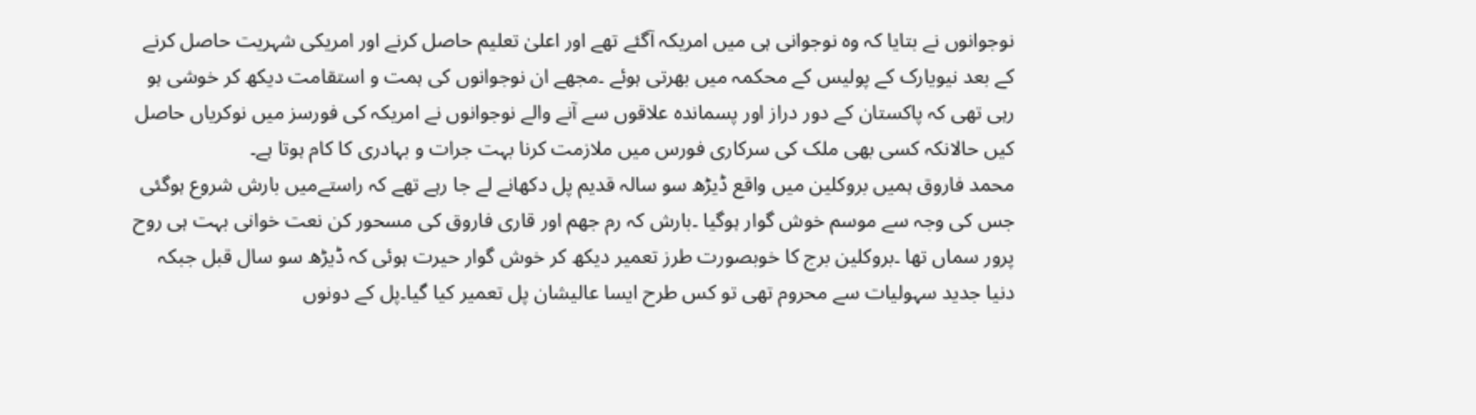نوجوانوں نے بتایا کہ وہ نوجوانی ہی میں امریکہ آگئے تھے اور اعلیٰ تعلیم حاصل کرنے اور امریکی شہریت حاصل کرنے کے بعد نیویارک کے پولیس کے محکمہ میں بھرتی ہوئے ۔مجھے ان نوجوانوں کی ہمت و استقامت دیکھ کر خوشی ہو رہی تھی کہ پاکستان کے دور دراز اور پسماندہ علاقوں سے آنے والے نوجوانوں نے امریکہ کی فورسز میں نوکریاں حاصل کیں حالانکہ کسی بھی ملک کی سرکاری فورس میں ملازمت کرنا بہت جرات و بہادری کا کام ہوتا ہے۔
محمد فاروق ہمیں بروکلین میں واقع ڈیڑھ سو سالہ قدیم پل دکھانے لے جا رہے تھے کہ راستےمیں بارش شروع ہوگئی جس کی وجہ سے موسم خوش گوار ہوگیا ۔بارش کہ رم جھم اور قاری فاروق کی مسحور کن نعت خوانی بہت ہی روح پرور سماں تھا ۔بروکلین برج کا خوبصورت طرز تعمیر دیکھ کر خوش گوار حیرت ہوئی کہ ڈیڑھ سو سال قبل جبکہ دنیا جدید سہولیات سے محروم تھی تو کس طرح ایسا عالیشان پل تعمیر کیا گیا۔پل کے دونوں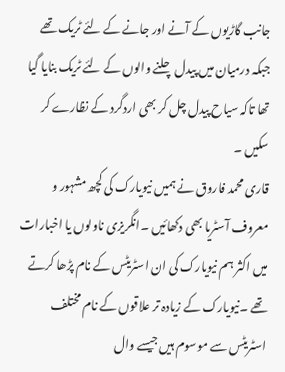جانب گاڑیوں کے آنے اور جانے کے لئے ٹریک تھے جبکہ درمیان میں پیدل چلنے والوں کے لئے ٹریک بنایا گیا تھا تاکہ سیاح پیدل چل کر بھی اردگرد کے نظارے کر سکیں ۔
قاری محمد فاروق نے ہمیں نیویارک کی کچھ مشہور و معروف آسٹریا بھی دکھائیں ۔انگریزی ناولوں یا اخبارات میں اکثر ہم نیویارک کی ان اسٹریٹس کے نام پڑھا کرتے تھے ۔نیویارک کے زیادہ تر علاقوں کے نام مختلف اسٹریٹس سے موسوم ہیں جیسے وال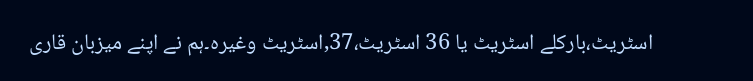اسٹریٹ،بارکلے اسٹریٹ یا 36 اسٹریٹ،37,اسٹریٹ وغیرہ۔ہم نے اپنے میزبان قاری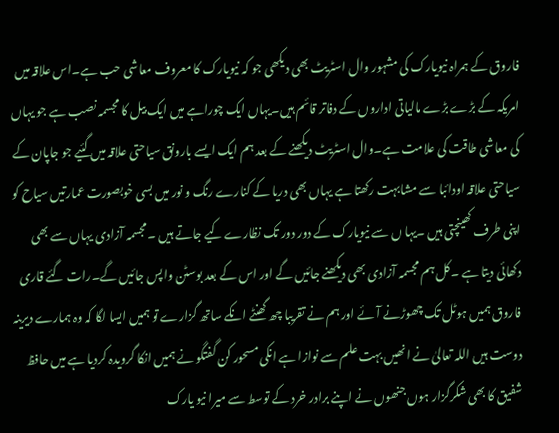فاروق کے ہمراہ نیویارک کی مشہور وال اسٹریٹ بھی دیکھی جو کہ نیویارک کا معروف معاشی حب ہے۔اس علاقہ میں امریکہ کے بڑے بڑے مالیاتی اداروں کے دفاتر قائم ہیں۔یہاں ایک چوراہے میں ایک بیل کا مجسمہ نصب ہے جو یہاں کی معاشی طاقت کی علامت ہے۔وال اسٹریٹ دیکھنے کے بعد ہم ایک ایسے بارونق سیاحتی علاقہ میں گئیے جو جاپان کے سیاحتی علاقہ اودائبا سے مشابہت رکھتا ہے یہاں بھی دریا کے کنارے رنگ و نور میں بسی خوبصورت عمارتیں سیاح کو اپنی طرف کھینچتی ہیں ۔یہا ں سے نیویارک کے دور دور تک نظارے کیے جاتے ہیں ۔مجسمہ آزادی یہاں سے بھی دکھائی دیتا ہے ۔کل ہم مجسمہ آزادی بھی دیکھنے جائیں گے اور اس کے بعد بوسٹن واپس جائیں گے۔رات گئے قاری فاروق ہمیں ہوٹل تک چھوڑنے آئے اور ہم نے تقریبا چھ گھنٹے انکے ساتھ گزارے تو ہمیں ایسا لگا کہ وہ ہمارے دیرینہ دوست ہیں اللہ تعالیٰ نے انھیں بہت علم سے نوازا ہے انکی مسحور کن گفتگو نے ہمیں انکا گرویدہ کردیا ہے میں حافظ شفیق کا بھی شکرگزار ہوں جنھوں نے اپنے برادر خرد کے توسط سے میرا نیو یارک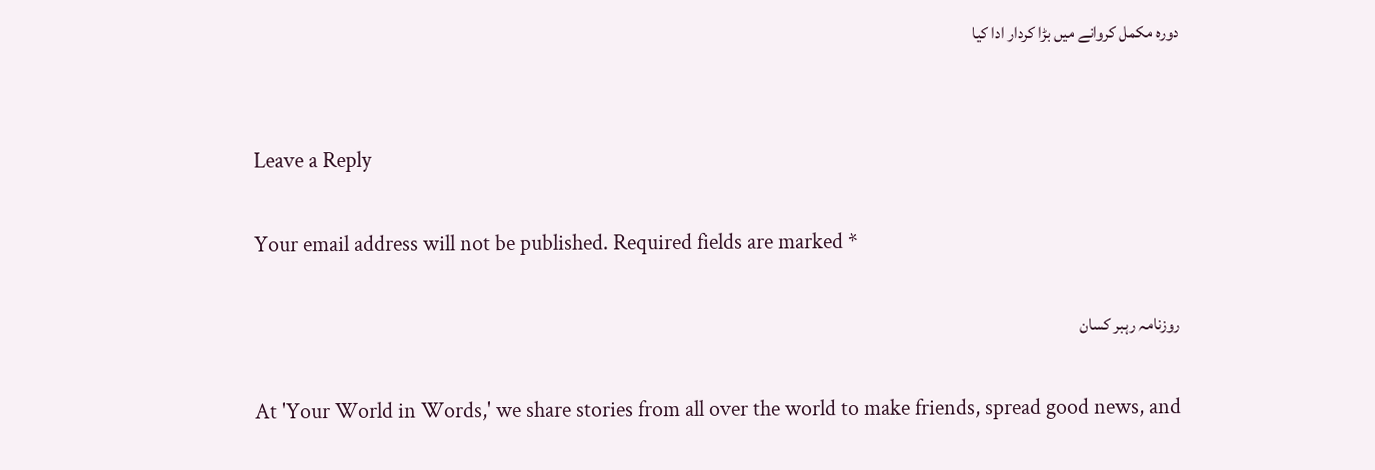دورہ مکمل کروانے میں بڑا کردار ادا کیا


Leave a Reply

Your email address will not be published. Required fields are marked *

روزنامہ رہبر کسان

At 'Your World in Words,' we share stories from all over the world to make friends, spread good news, and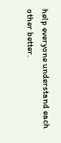help everyone understand each other better.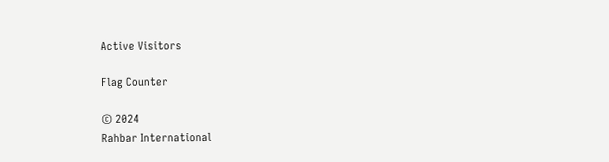Active Visitors

Flag Counter

© 2024
Rahbar International